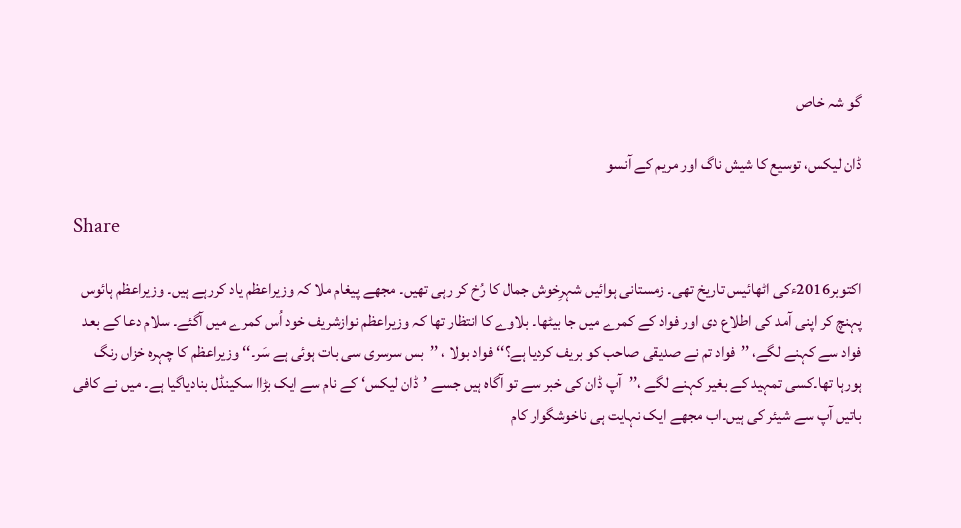گو شہ خاص

ڈان لیکس، توسیع کا شیش ناگ اور مریم کے آنسو

Share

اکتوبر2016ءکی اٹھائیس تاریخ تھی۔ زمستانی ہوائیں شہرِخوش جمال کا رُخ کر رہی تھیں۔ مجھے پیغام ملا کہ وزیراعظم یاد کررہے ہیں۔ وزیراعظم ہائوس پہنچ کر اپنی آمد کی اطلاع دی اور فواد کے کمرے میں جا بیٹھا۔ بلاوے کا انتظار تھا کہ وزیراعظم نوازشریف خود اُس کمرے میں آگئے۔ سلام دعا کے بعد فواد سے کہنے لگے، ’’فواد تم نے صدیقی صاحب کو بریف کردیا ہے؟‘‘ فواد بولا ، ’’بس سرسری سی بات ہوئی ہے سَر۔‘‘ وزیراعظم کا چہرہ خزاں رنگ ہورہا تھا۔کسی تمہید کے بغیر کہنے لگے ،’’آپ ڈان کی خبر سے تو آگاہ ہیں جسے ’ڈان لیکس‘ کے نام سے ایک بڑاا سکینڈل بنادیاگیا ہے۔ میں نے کافی باتیں آپ سے شیئر کی ہیں۔اب مجھے ایک نہایت ہی ناخوشگوار کام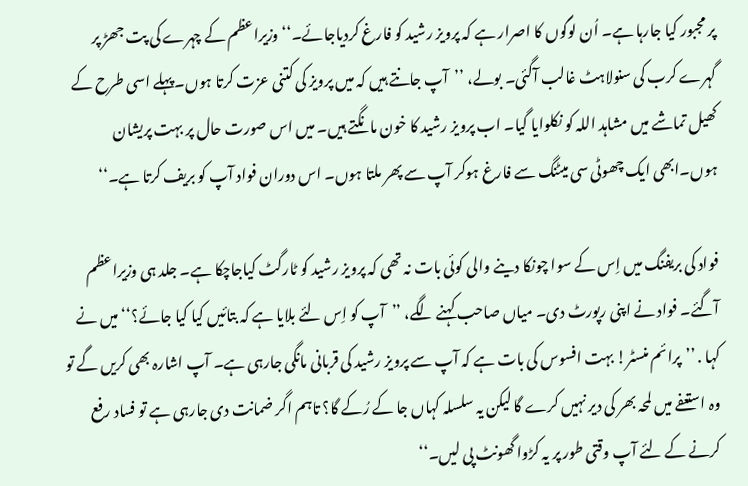پر مجبور کیا جارہا ہے۔ اُن لوگوں کا اصرار ہے کہ پرویز رشید کو فارغ کردیاجائے۔‘‘ وزیراعظم کے چہرے کی پت جھڑ پر گہرے کرب کی سنولاہٹ غالب آگئی۔ بولے، ’’آپ جانتے ہیں کہ میں پرویز کی کتنی عزت کرتا ہوں۔پہلے اسی طرح کے کھیل تماشے میں مشاہد اللہ کو نکلوایا گیا۔ اب پرویز رشید کا خون مانگتے ہیں۔ میں اس صورت حال پر بہت پریشان ہوں۔ابھی ایک چھوٹی سی میٹنگ سے فارغ ہوکر آپ سے پھر ملتا ہوں۔ اس دوران فواد آپ کو بریف کرتا ہے۔‘‘

فواد کی بریفنگ میں اِس کے سوا چونکا دینے والی کوئی بات نہ تھی کہ پرویز رشید کو ٹارگٹ کیاجاچکا ہے۔ جلد ہی وزیراعظم آگئے۔ فواد نے اپنی رپورٹ دی۔ میاں صاحب کہنے لگے، ’’آپ کو اِس لئے بلایا ہے کہ بتائیں کیا کیا جائے؟‘‘ میں نے کہا . ’’پرائم منسٹر! بہت افسوس کی بات ہے کہ آپ سے پرویز رشید کی قربانی مانگی جارہی ہے۔ آپ اشارہ بھی کریں گے تو وہ استعفے میں لمحہ بھر کی دیر نہیں کرے گا لیکن یہ سلسلہ کہاں جا کے رُکے گا؟ تاہم اگر ضمانت دی جارہی ہے تو فساد رفع کرنے کے لئے آپ وقتی طور پر یہ کڑوا گھونٹ پی لیں۔‘‘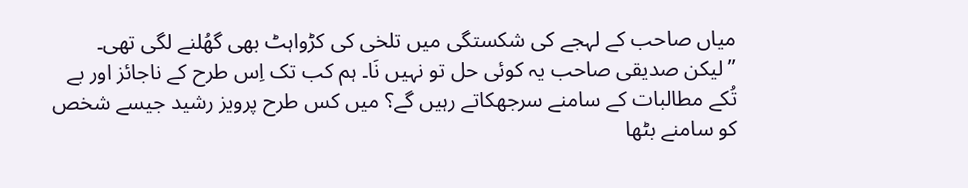میاں صاحب کے لہجے کی شکستگی میں تلخی کی کڑواہٹ بھی گھُلنے لگی تھی۔ ’’لیکن صدیقی صاحب یہ کوئی حل تو نہیں نَا۔ ہم کب تک اِس طرح کے ناجائز اور بے تُکے مطالبات کے سامنے سرجھکاتے رہیں گے؟ میں کس طرح پرویز رشید جیسے شخص کو سامنے بٹھا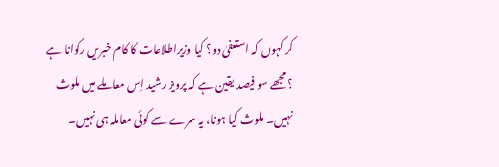کر کہوں کہ استعفیٰ دو؟ کیا وزیراطلاعات کا کام خبریں رکوانا ہے ؟ مجھے سو فیصد یقین ہے کہ پرویز رشید اِس معاملے میں ملوث نہیں۔ ملوث کیا ہونا، یہ سرے سے کوئی معاملہ ہی نہیں۔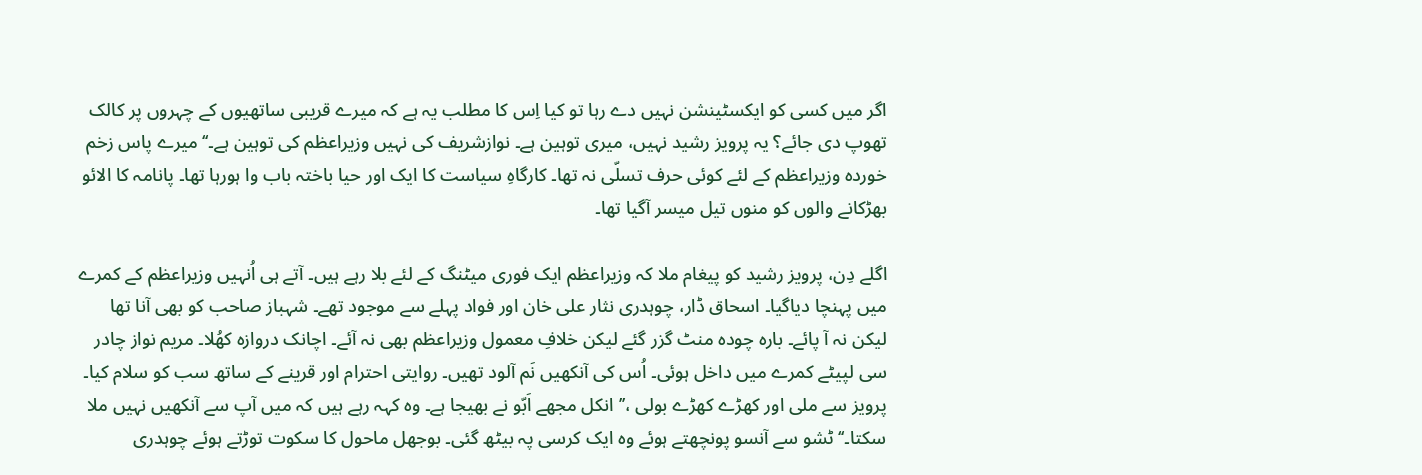اگر میں کسی کو ایکسٹینشن نہیں دے رہا تو کیا اِس کا مطلب یہ ہے کہ میرے قریبی ساتھیوں کے چہروں پر کالک تھوپ دی جائے؟ یہ پرویز رشید نہیں، میری توہین ہے۔ نوازشریف کی نہیں وزیراعظم کی توہین ہے۔‘‘ میرے پاس زخم خوردہ وزیراعظم کے لئے کوئی حرف تسلّی نہ تھا۔ کارگاہِ سیاست کا ایک اور حیا باختہ باب وا ہورہا تھا۔ پانامہ کا الائو بھڑکانے والوں کو منوں تیل میسر آگیا تھا۔

اگلے دِن، پرویز رشید کو پیغام ملا کہ وزیراعظم ایک فوری میٹنگ کے لئے بلا رہے ہیں۔ آتے ہی اُنہیں وزیراعظم کے کمرے میں پہنچا دیاگیا۔ اسحاق ڈار، چوہدری نثار علی خان اور فواد پہلے سے موجود تھے۔ شہباز صاحب کو بھی آنا تھا لیکن نہ آ پائے۔ بارہ چودہ منٹ گزر گئے لیکن خلافِ معمول وزیراعظم بھی نہ آئے۔ اچانک دروازہ کھُلا۔ مریم نواز چادر سی لپیٹے کمرے میں داخل ہوئی۔ اُس کی آنکھیں نَم آلود تھیں۔ روایتی احترام اور قرینے کے ساتھ سب کو سلام کیا۔ پرویز سے ملی اور کھڑے کھڑے بولی ،’’انکل مجھے اَبّو نے بھیجا ہے۔ وہ کہہ رہے ہیں کہ میں آپ سے آنکھیں نہیں ملا سکتا۔‘‘ ٹشو سے آنسو پونچھتے ہوئے وہ ایک کرسی پہ بیٹھ گئی۔ بوجھل ماحول کا سکوت توڑتے ہوئے چوہدری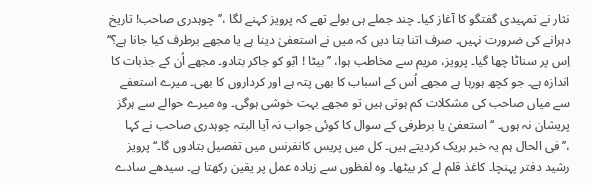نثار نے تمہیدی گفتگو کا آغاز کیا۔ چند جملے ہی بولے تھے کہ پرویز کہنے لگا ،’’چوہدری صاحب! تاریخ دہرانے کی ضرورت نہیں۔ صرف اتنا بتا دیں کہ میں نے استعفیٰ دینا ہے یا مجھے برطرف کیا جانا ہے؟‘‘ اِس پر سناٹا چھا گیا۔ پرویز، مریم سے مخاطب ہوا، ’’بیٹا ! ابّو کو جاکر بتادو۔ مجھے اُن کے جذبات کا اندازہ ہے۔ جو کچھ ہورہا ہے مجھے اُس کے اسباب کا بھی پتہ ہے اور کرداروں کا بھی۔ میرے استعفے سے میاں صاحب کی مشکلات کم ہوتی ہیں تو مجھے بہت خوشی ہوگی۔ وہ میرے حوالے سے ہرگز پریشان نہ ہوں۔ ‘‘ استعفیٰ یا برطرفی کے سوال کا کوئی جواب نہ آیا البتہ چوہدری صاحب نے کہا ،’’فی الحال ہم یہ خبر بریک کردیتے ہیں۔ کل میں پریس کانفرنس میں تفصیل بتادوں گا۔‘‘ پرویز رشید دفتر پہنچا۔ کاغذ قلم لے کر بیٹھا۔ وہ لفظوں سے زیادہ عمل پر یقین رکھتا ہے۔ سیدھے سادے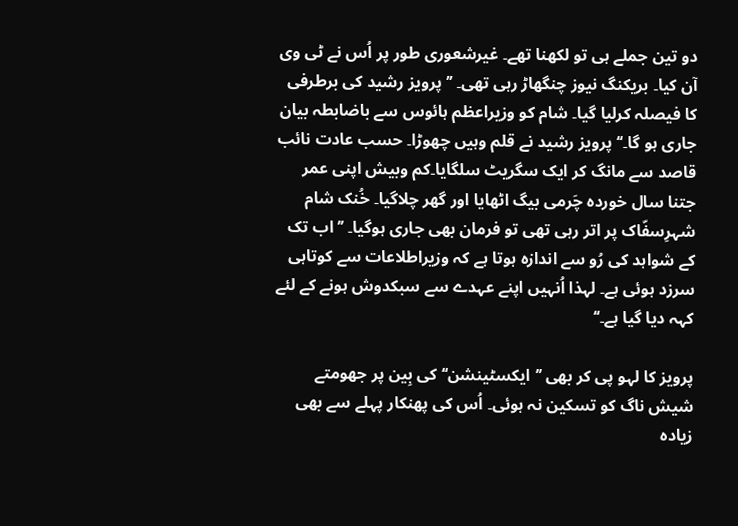دو تین جملے ہی تو لکھنا تھے۔ غیرشعوری طور پر اُس نے ٹی وی آن کیا۔ بریکنگ نیوز چنگھاڑ رہی تھی۔ ’’پرویز رشید کی برطرفی کا فیصلہ کرلیا گیا۔ شام کو وزیراعظم ہائوس سے باضابطہ بیان جاری ہو گا۔‘‘ پرویز رشید نے قلم وہیں چھوڑا۔ حسب عادت نائب قاصد سے مانگ کر ایک سگریٹ سلگایا۔کم وبیش اپنی عمر جتنا سال خوردہ چَرمی بیگ اٹھایا اور گھر چلاگیا۔ خُنک شام شہرِسفّاک پر اتر رہی تھی تو فرمان بھی جاری ہوگیا۔ ’’اب تک کے شواہد کی رُو سے اندازہ ہوتا ہے کہ وزیراطلاعات سے کوتاہی سرزد ہوئی ہے۔ لہذا اُنہیں اپنے عہدے سے سبکدوش ہونے کے لئے کہہ دیا گیا ہے۔‘‘

پرویز کا لہو پی کر بھی ’’ایکسٹینشن‘‘ کی بِین پر جھومتے شیش ناگ کو تسکین نہ ہوئی۔ اُس کی پھنکار پہلے سے بھی زیادہ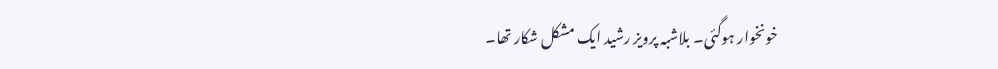خونخوار ہوگئی۔ بلاشبہ پرویز رشید ایک مشکل شکار تھا۔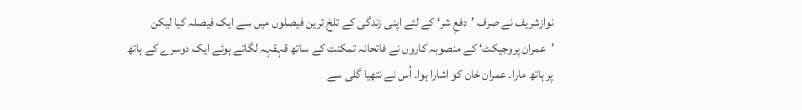نوازشریف نے صرف ’دفعِ شر‘ کے لئے اپنی زندگی کے تلخ ترین فیصلوں میں سے ایک فیصلہ کیا لیکن ’عمران پروجیکٹ‘ کے منصوبہ کاروں نے فاتحانہ تمکنت کے ساتھ قہقہہ لگاتے ہوئے ایک دوسرے کے ہاتھ پر ہاتھ مارا۔ عمران خان کو اشارا ہوا۔ اُس نے نتھیا گلی سے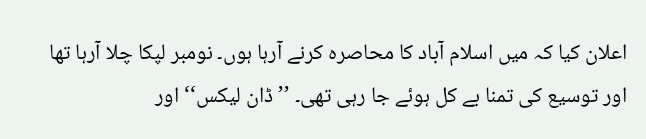اعلان کیا کہ میں اسلام آباد کا محاصرہ کرنے آرہا ہوں۔ نومبر لپکا چلا آرہا تھا اور توسیع کی تمنا بے کل ہوئے جا رہی تھی۔ ’’ڈان لیکس‘‘ اور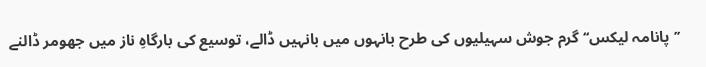’’پانامہ لیکس‘‘ گرم جوش سہیلیوں کی طرح بانہوں میں بانہیں ڈالے، توسیع کی بارگاہِ ناز میں جھومر ڈالنے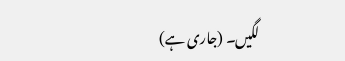لگیں۔ (جاری ہے)